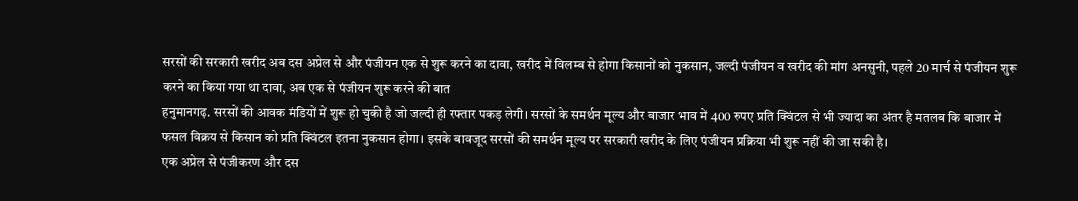सरसों की सरकारी खरीद अब दस अप्रेल से और पंजीयन एक से शुरू करने का दावा, खरीद में विलम्ब से होगा किसानों को नुकसान, जल्दी पंजीयन व खरीद की मांग अनसुनी, पहले 20 मार्च से पंजीयन शुरू करने का किया गया था दावा, अब एक से पंजीयन शुरू करने की बात
हनुमानगढ़. सरसों की आवक मंडियों में शुरू हो चुकी है जो जल्दी ही रफ्तार पकड़ लेगी। सरसों के समर्थन मूल्य और बाजार भाव में 400 रुपए प्रति क्विंटल से भी ज्यादा का अंतर है मतलब कि बाजार में फसल विक्रय से किसान को प्रति क्विंटल इतना नुकसान होगा। इसके बावजूद सरसों की समर्थन मूल्य पर सरकारी खरीद के लिए पंजीयन प्रक्रिया भी शुरू नहीं की जा सकी है।
एक अप्रेल से पंजीकरण और दस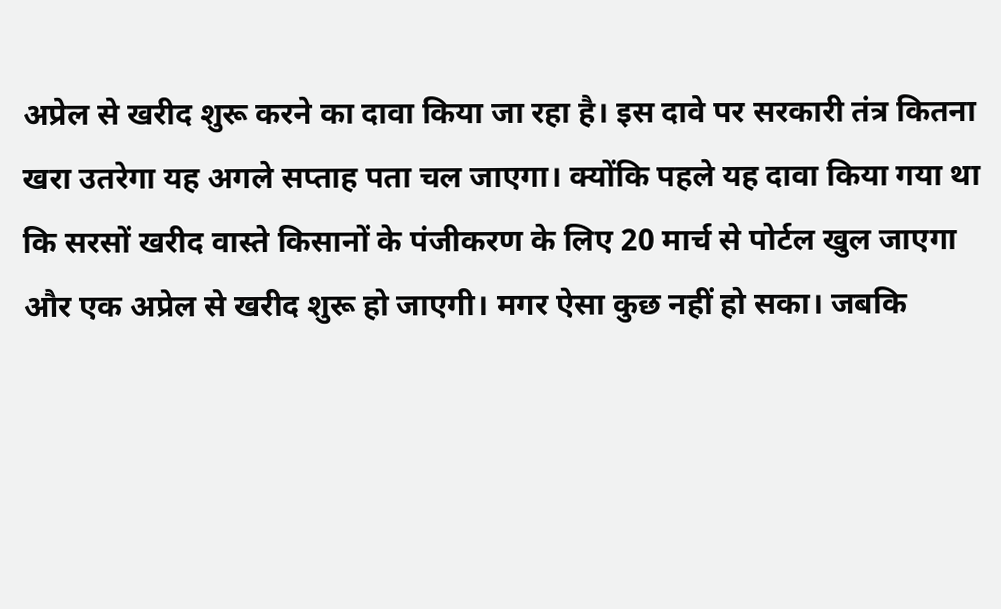अप्रेल से खरीद शुरू करने का दावा किया जा रहा है। इस दावे पर सरकारी तंत्र कितना खरा उतरेगा यह अगले सप्ताह पता चल जाएगा। क्योंकि पहले यह दावा किया गया था कि सरसों खरीद वास्ते किसानों के पंजीकरण के लिए 20 मार्च से पोर्टल खुल जाएगा और एक अप्रेल से खरीद शुरू हो जाएगी। मगर ऐसा कुछ नहीं हो सका। जबकि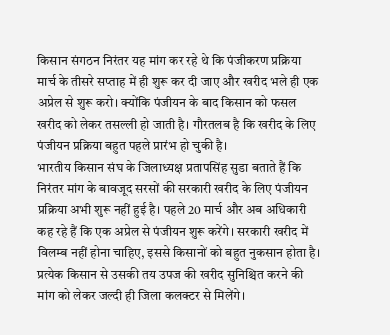किसान संगठन निरंतर यह मांग कर रहे थे कि पंजीकरण प्रक्रिया मार्च के तीसरे सप्ताह में ही शुरू कर दी जाए और खरीद भले ही एक अप्रेल से शुरू करो। क्योंकि पंजीयन के बाद किसान को फसल खरीद को लेकर तसल्ली हो जाती है। गौरतलब है कि खरीद के लिए पंजीयन प्रक्रिया बहुत पहले प्रारंभ हो चुकी है।
भारतीय किसान संघ के जिलाध्यक्ष प्रतापसिंह सुडा बताते हैं कि निरंतर मांग के बावजूद सरसों की सरकारी खरीद के लिए पंजीयन प्रक्रिया अभी शुरू नहीं हुई है। पहले 20 मार्च और अब अधिकारी कह रहे हैं कि एक अप्रेल से पंजीयन शुरू करेंगे। सरकारी खरीद में विलम्ब नहीं होना चाहिए, इससे किसानों को बहुत नुकसान होता है। प्रत्येक किसान से उसकी तय उपज की खरीद सुनिश्चित करने की मांग को लेकर जल्दी ही जिला कलक्टर से मिलेंगे।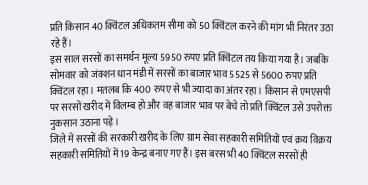प्रति किसान 40 क्विंटल अधिकतम सीमा को 50 क्विंटल करने की मांग भी निरंतर उठा रहे हैं।
इस साल सरसों का समर्थन मूल्य 5950 रुपए प्रति क्विंटल तय किया गया है। जबकि सोमवार को जंक्शन धान मंडी में सरसों का बाजार भाव 5525 से 5600 रुपए प्रति क्विंटल रहा। मतलब कि 400 रुपए से भी ज्यादा का अंतर रहा। किसान से एमएसपी पर सरसों खरीद में विलम्ब हो और वह बाजार भाव पर बेचे तो प्रति क्विंटल उसे उपरोक्त नुकसान उठाना पड़े।
जिले में सरसों की सरकारी खरीद के लिए ग्राम सेवा सहकारी समितियों एवं क्रय विक्रय सहकारी समितियों में 19 केन्द्र बनाए गए हैं। इस बरस भी 40 क्विंटल सरसों ही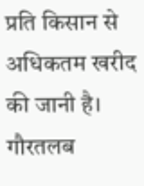प्रति किसान से अधिकतम खरीद की जानी है। गौरतलब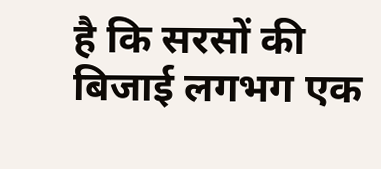है कि सरसों की बिजाई लगभग एक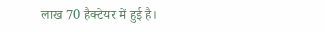लाख 70 हैक्टेयर में हुई है।